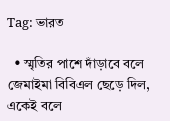Tag: ভারত

  • স্মৃতির পাশে দাঁড়াবে বলে জেমাইমা বিবিএল ছেড়ে দিল, একেই বলে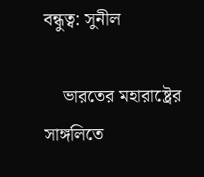বন্ধুত্ব: সুনীল

    ভারতের মহারাষ্ট্রের সাঙ্গলিতে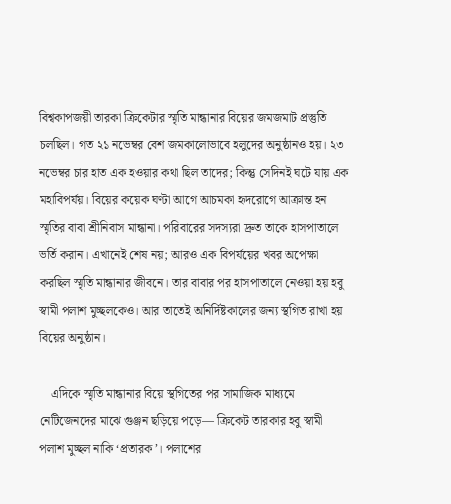বিশ্বকাপজয়ী তারকা ক্রিকেটার স্মৃতি মান্ধানার বিয়ের জমজমাট প্রস্তুতি চলছিল। গত ২১ নভেম্বর বেশ জমকালোভাবে হলুদের অনুষ্ঠানও হয়। ২৩ নভেম্বর চার হাত এক হওয়ার কথা ছিল তাদের; কিন্তু সেদিনই ঘটে যায় এক মহাবিপর্যয়। বিয়ের কয়েক ঘণ্টা আগে আচমকা হৃদরোগে আক্রান্ত হন স্মৃতির বাবা শ্রীনিবাস মান্ধানা। পরিবারের সদস্যরা দ্রুত তাকে হাসপাতালে ভর্তি করান। এখানেই শেষ নয়; আরও এক বিপর্যয়ের খবর অপেক্ষা করছিল স্মৃতি মান্ধানার জীবনে। তার বাবার পর হাসপাতালে নেওয়া হয় হবু স্বামী পলাশ মুচ্ছলকেও। আর তাতেই অনির্দিষ্টকালের জন্য স্থগিত রাখা হয় বিয়ের অনুষ্ঠান।

    এদিকে স্মৃতি মান্ধানার বিয়ে স্থগিতের পর সামাজিক মাধ্যমে নেটিজেনদের মাঝে গুঞ্জন ছড়িয়ে পড়ে— ক্রিকেট তারকার হবু স্বামী পলাশ মুচ্ছল নাকি ‘প্রতারক’। পলাশের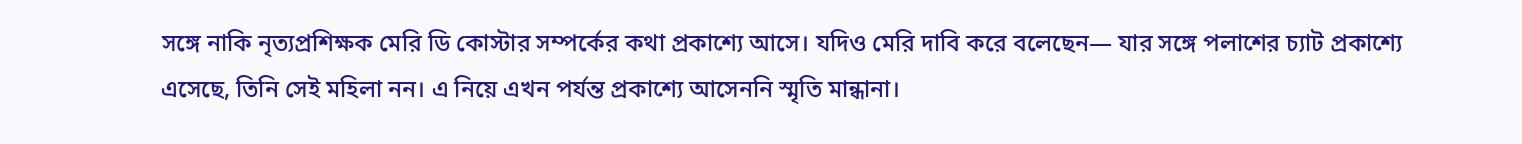সঙ্গে নাকি নৃত্যপ্রশিক্ষক মেরি ডি কোস্টার সম্পর্কের কথা প্রকাশ্যে আসে। যদিও মেরি দাবি করে বলেছেন— যার সঙ্গে পলাশের চ্যাট প্রকাশ্যে এসেছে, তিনি সেই মহিলা নন। এ নিয়ে এখন পর্যন্ত প্রকাশ্যে আসেননি স্মৃতি মান্ধানা।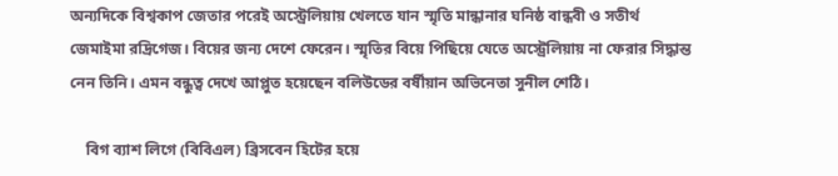অন্যদিকে বিশ্বকাপ জেতার পরেই অস্ট্রেলিয়ায় খেলতে যান স্মৃতি মান্ধানার ঘনিষ্ঠ বান্ধবী ও সতীর্থ জেমাইমা রদ্রিগেজ। বিয়ের জন্য দেশে ফেরেন। স্মৃতির বিয়ে পিছিয়ে যেতে অস্ট্রেলিয়ায় না ফেরার সিদ্ধান্ত নেন তিনি। এমন বন্ধুত্ব দেখে আপ্লুত হয়েছেন বলিউডের বর্ষীয়ান অভিনেতা সুনীল শেঠি।

    বিগ ব্যাশ লিগে (বিবিএল) ব্রিসবেন হিটের হয়ে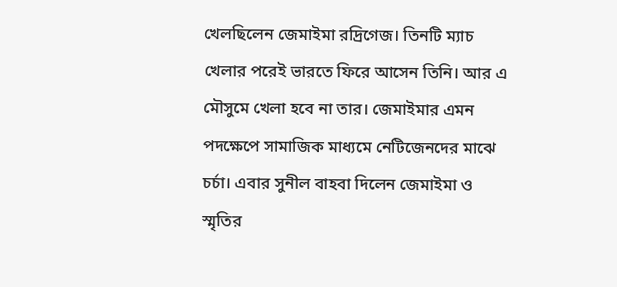খেলছিলেন জেমাইমা রদ্রিগেজ। তিনটি ম্যাচ খেলার পরেই ভারতে ফিরে আসেন তিনি। আর এ মৌসুমে খেলা হবে না তার। জেমাইমার এমন পদক্ষেপে সামাজিক মাধ্যমে নেটিজেনদের মাঝে চর্চা। এবার সুনীল বাহবা দিলেন জেমাইমা ও স্মৃতির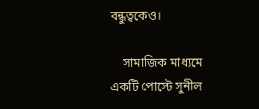বন্ধুত্বকেও।

    সামাজিক মাধ্যমে একটি পোস্টে সুনীল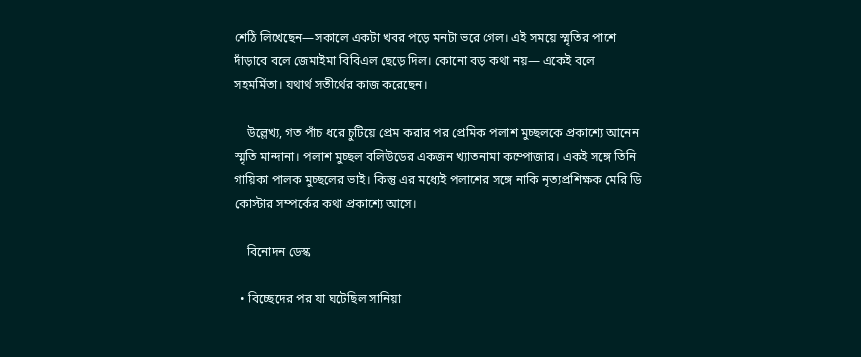শেঠি লিখেছেন—সকালে একটা খবর পড়ে মনটা ভরে গেল। এই সময়ে স্মৃতির পাশে দাঁড়াবে বলে জেমাইমা বিবিএল ছেড়ে দিল। কোনো বড় কথা নয়— একেই বলে সহমর্মিতা। যথার্থ সতীর্থের কাজ করেছেন।

    উল্লেখ্য, গত পাঁচ ধরে চুটিয়ে প্রেম করার পর প্রেমিক পলাশ মুচ্ছলকে প্রকাশ্যে আনেন স্মৃতি মান্দানা। পলাশ মুচ্ছল বলিউডের একজন খ্যাতনামা কম্পোজার। একই সঙ্গে তিনি গায়িকা পালক মুচ্ছলের ভাই। কিন্তু এর মধ্যেই পলাশের সঙ্গে নাকি নৃত্যপ্রশিক্ষক মেরি ডি কোস্টার সম্পর্কের কথা প্রকাশ্যে আসে।

    বিনোদন ডেস্ক

  • বিচ্ছেদের পর যা ঘটেছিল সানিয়া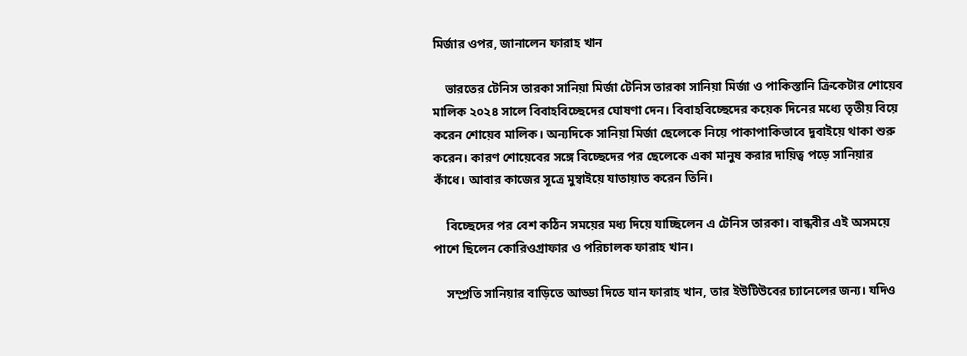মির্জার ওপর, জানালেন ফারাহ খান

    ভারতের টেনিস তারকা সানিয়া মির্জা টেনিস তারকা সানিয়া মির্জা ও পাকিস্তানি ক্রিকেটার শোয়েব মালিক ২০২৪ সালে বিবাহবিচ্ছেদের ঘোষণা দেন। বিবাহবিচ্ছেদের কয়েক দিনের মধ্যে তৃতীয় বিয়ে করেন শোয়েব মালিক। অন্যদিকে সানিয়া মির্জা ছেলেকে নিয়ে পাকাপাকিভাবে দুবাইয়ে থাকা শুরু করেন। কারণ শোয়েবের সঙ্গে বিচ্ছেদের পর ছেলেকে একা মানুষ করার দায়িত্ব পড়ে সানিয়ার কাঁধে। আবার কাজের সূত্রে মুম্বাইয়ে যাতায়াত করেন তিনি।

    বিচ্ছেদের পর বেশ কঠিন সময়ের মধ্য দিয়ে যাচ্ছিলেন এ টেনিস তারকা। বান্ধবীর এই অসময়ে পাশে ছিলেন কোরিওগ্রাফার ও পরিচালক ফারাহ খান।

    সম্প্রতি সানিয়ার বাড়িতে আড্ডা দিতে যান ফারাহ খান, তার ইউটিউবের চ্যানেলের জন্য। যদিও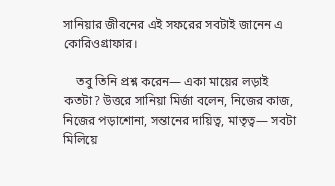সানিয়ার জীবনের এই সফরের সবটাই জানেন এ কোরিওগ্রাফার।

    তবু তিনি প্রশ্ন করেন— একা মায়ের লড়াই কতটা? উত্তরে সানিয়া মির্জা বলেন, নিজের কাজ, নিজের পড়াশোনা, সন্তানের দায়িত্ব, মাতৃত্ব— সবটা মিলিয়ে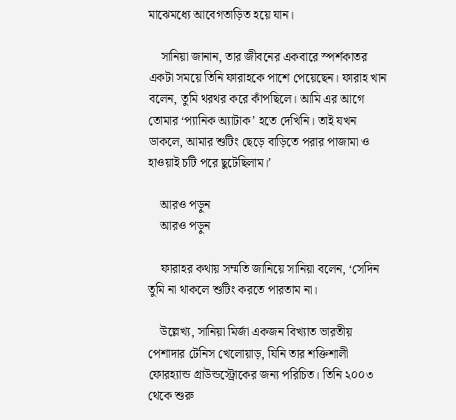মাঝেমধ্যে আবেগতাড়িত হয়ে যান।

    সানিয়া জানান, তার জীবনের একবারে স্পর্শকাতর একটা সময়ে তিনি ফারাহকে পাশে পেয়েছেন। ফারাহ খান বলেন, তুমি থরথর করে কাঁপছিলে। আমি এর আগে তোমার ‘প্যানিক অ্যাটাক’ হতে দেখিনি। তাই যখন ডাকলে, আমার শুটিং ছেড়ে বাড়িতে পরার পাজামা ও হাওয়াই চটি পরে ছুটেছিলাম।’

    আরও পড়ুন
    আরও পড়ুন

    ফারাহর কথায় সম্মতি জানিয়ে সানিয়া বলেন, ‘সেদিন তুমি না থাকলে শুটিং করতে পারতাম না।

    উল্লেখ্য, সানিয়া মির্জা একজন বিখ্যাত ভারতীয় পেশাদার টেনিস খেলোয়াড়, যিনি তার শক্তিশালী ফোরহ্যান্ড গ্রাউন্ডস্ট্রোকের জন্য পরিচিত। তিনি ২০০৩ থেকে শুরু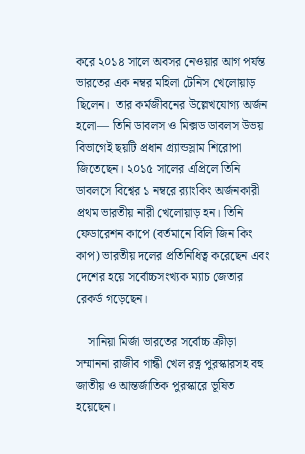করে ২০১৪ সালে অবসর নেওয়ার আগ পর্যন্ত ভারতের এক নম্বর মহিলা টেনিস খেলোয়াড় ছিলেন।  তার কর্মজীবনের উল্লেখযোগ্য অর্জন হলো— তিনি ডাবলস ও মিক্সড ডাবলস উভয় বিভাগেই ছয়টি প্রধান গ্র্যান্ডস্লাম শিরোপা জিতেছেন। ২০১৫ সালের এপ্রিলে তিনি ডাবলসে বিশ্বের ১ নম্বরে র‌্যাংকিং অর্জনকারী প্রথম ভারতীয় নারী খেলোয়াড় হন। তিনি ফেডারেশন কাপে (বর্তমানে বিলি জিন কিং কাপ) ভারতীয় দলের প্রতিনিধিত্ব করেছেন এবং দেশের হয়ে সর্বোচ্চসংখ্যক ম্যাচ জেতার রেকর্ড গড়েছেন।

    সানিয়া মির্জা ভারতের সর্বোচ্চ ক্রীড়া সম্মাননা রাজীব গান্ধী খেল রত্ন পুরস্কারসহ বহু জাতীয় ও আন্তর্জাতিক পুরস্কারে ভূষিত হয়েছেন।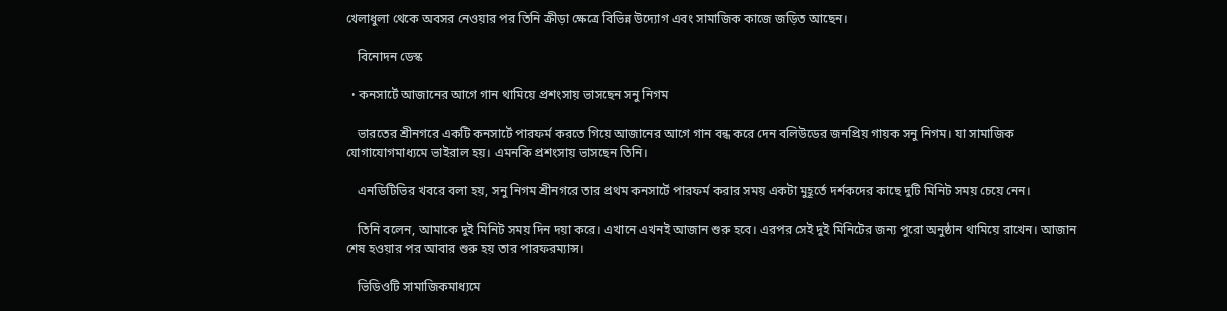খেলাধুলা থেকে অবসর নেওয়ার পর তিনি ক্রীড়া ক্ষেত্রে বিভিন্ন উদ্যোগ এবং সামাজিক কাজে জড়িত আছেন।

    বিনোদন ডেস্ক

  • কনসার্টে আজানের আগে গান থামিয়ে প্রশংসায় ভাসছেন সনু নিগম

    ভারতের শ্রীনগরে একটি কনসার্টে পারফর্ম করতে গিয়ে আজানের আগে গান বন্ধ করে দেন বলিউডের জনপ্রিয় গায়ক সনু নিগম। যা সামাজিক যোগাযোগমাধ্যমে ভাইরাল হয়। এমনকি প্রশংসায় ভাসছেন তিনি।

    এনডিটিভির খবরে বলা হয়, সনু নিগম শ্রীনগরে তার প্রথম কনসার্টে পারফর্ম করার সময় একটা মুহূর্তে দর্শকদের কাছে দুটি মিনিট সময় চেয়ে নেন।

    তিনি বলেন, আমাকে দুই মিনিট সময় দিন দয়া করে। এখানে এখনই আজান শুরু হবে। এরপর সেই দুই মিনিটের জন্য পুরো অনুষ্ঠান থামিয়ে রাখেন। আজান শেষ হওয়ার পর আবার শুরু হয় তার পারফরম্যান্স।

    ভিডিওটি সামাজিকমাধ্যমে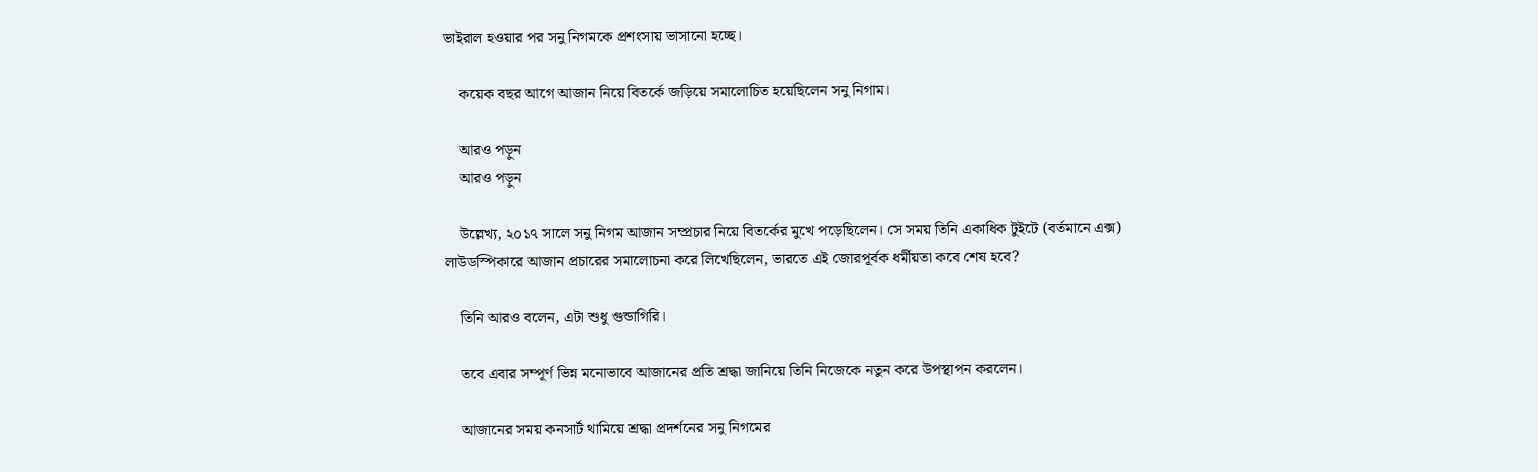ভাইরাল হওয়ার পর সনু নিগমকে প্রশংসায় ভাসানো হচ্ছে।

    কয়েক বছর আগে আজান নিয়ে বিতর্কে জড়িয়ে সমালোচিত হয়েছিলেন সনু নিগাম।

    আরও পড়ুন
    আরও পড়ুন

    উল্লেখ্য, ২০১৭ সালে সনু নিগম আজান সম্প্রচার নিয়ে বিতর্কের মুখে পড়েছিলেন। সে সময় তিনি একাধিক টুইটে (বর্তমানে এক্স) লাউডস্পিকারে আজান প্রচারের সমালোচনা করে লিখেছিলেন, ভারতে এই জোরপূর্বক ধর্মীয়তা কবে শেষ হবে?

    তিনি আরও বলেন, এটা শুধু গুন্ডাগিরি।

    তবে এবার সম্পূর্ণ ভিন্ন মনোভাবে আজানের প্রতি শ্রদ্ধা জানিয়ে তিনি নিজেকে নতুন করে উপস্থাপন করলেন।

    আজানের সময় কনসার্ট থামিয়ে শ্রদ্ধা প্রদর্শনের সনু নিগমের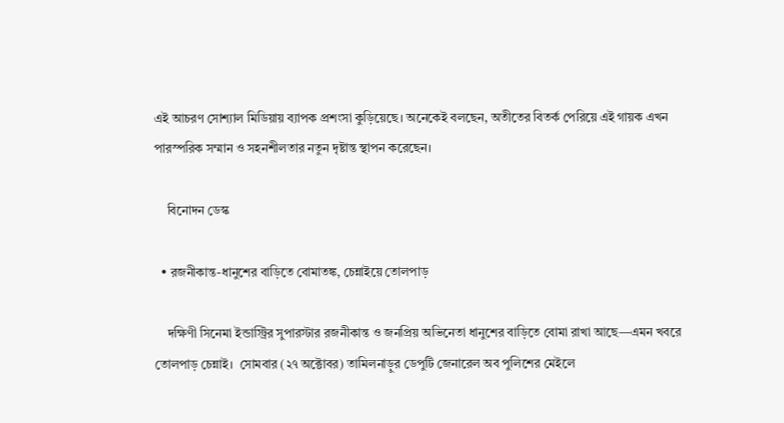এই আচরণ সোশ্যাল মিডিয়ায় ব্যাপক প্রশংসা কুড়িয়েছে। অনেকেই বলছেন, অতীতের বিতর্ক পেরিয়ে এই গায়ক এখন পারস্পরিক সম্মান ও সহনশীলতার নতুন দৃষ্টান্ত স্থাপন করেছেন।

    বিনোদন ডেস্ক

  • রজনীকান্ত-ধানুশের বাড়িতে বোমাতঙ্ক, চেন্নাইয়ে তোলপাড়

    দক্ষিণী সিনেমা ইন্ডাস্ট্রির সুপারস্টার রজনীকান্ত ও জনপ্রিয় অভিনেতা ধানুশের বাড়িতে বোমা রাখা আছে—এমন খবরে তোলপাড় চেন্নাই।  সোমবার (২৭ অক্টোবর) তামিলনাড়ুর ডেপুটি জেনারেল অব পুলিশের মেইলে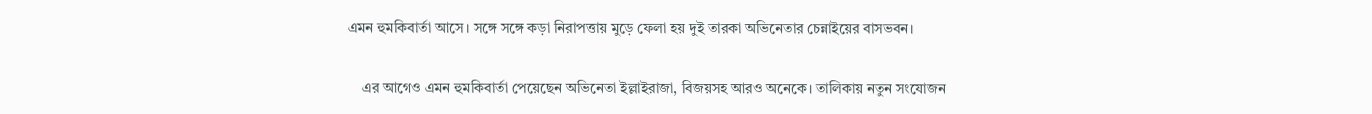এমন হুমকিবার্তা আসে। সঙ্গে সঙ্গে কড়া নিরাপত্তায় মুড়ে ফেলা হয় দুই তারকা অভিনেতার চেন্নাইয়ের বাসভবন।

    এর আগেও এমন হুমকিবার্তা পেয়েছেন অভিনেতা ইল্লাইরাজা, বিজয়সহ আরও অনেকে। তালিকায় নতুন সংযোজন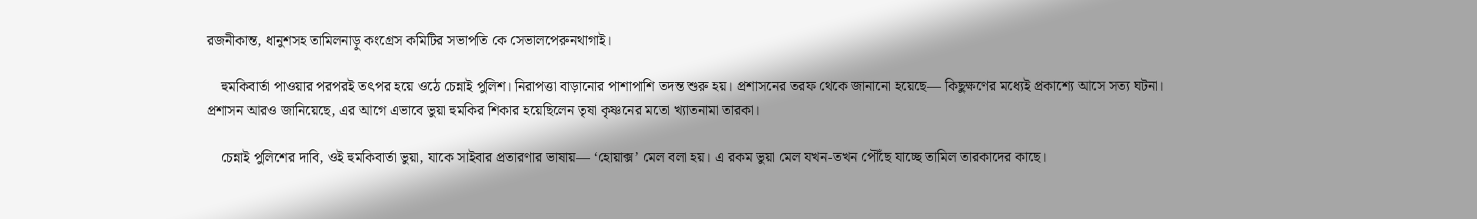রজনীকান্ত, ধানুশসহ তামিলনাড়ু কংগ্রেস কমিটির সভাপতি কে সেভালপেরুনথাগাই।

    হুমকিবার্তা পাওয়ার পরপরই তৎপর হয়ে ওঠে চেন্নাই পুলিশ। নিরাপত্তা বাড়ানোর পাশাপাশি তদন্ত শুরু হয়। প্রশাসনের তরফ থেকে জানানো হয়েছে— কিছুক্ষণের মধ্যেই প্রকাশ্যে আসে সত্য ঘটনা। প্রশাসন আরও জানিয়েছে, এর আগে এভাবে ভুয়া হুমকির শিকার হয়েছিলেন তৃষা কৃষ্ণনের মতো খ্যাতনামা তারকা।

    চেন্নাই পুলিশের দাবি, ওই হুমকিবার্তা ভুয়া, যাকে সাইবার প্রতারণার ভাষায়— ‘হোয়াক্স’ মেল বলা হয়। এ রকম ভুয়া মেল যখন-তখন পৌঁছে যাচ্ছে তামিল তারকাদের কাছে।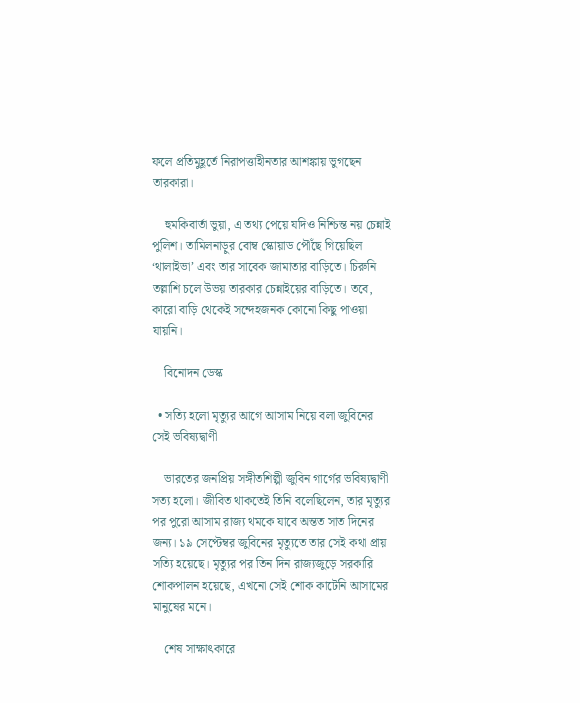ফলে প্রতিমুহূর্তে নিরাপত্তাহীনতার আশঙ্কায় ভুগছেন তারকারা।

    হুমকিবার্তা ভুয়া, এ তথ্য পেয়ে যদিও নিশ্চিন্ত নয় চেন্নাই পুলিশ। তামিলনাড়ুর বোম্ব স্কোয়াড পৌঁছে গিয়েছিল ‘থালাইভা’ এবং তার সাবেক জামাতার বাড়িতে। চিরুনি তল্লাশি চলে উভয় তারকার চেন্নাইয়ের বাড়িতে। তবে, কারো বাড়ি থেকেই সন্দেহজনক কোনো কিছু পাওয়া যায়নি।

    বিনোদন ডেস্ক

  • সত্যি হলো মৃত্যুর আগে আসাম নিয়ে বলা জুবিনের সেই ভবিষ্যদ্বাণী

    ভারতের জনপ্রিয় সঙ্গীতশিল্পী জুবিন গার্গের ভবিষ্যদ্বাণী সত্য হলো। জীবিত থাকতেই তিনি বলেছিলেন, তার মৃত্যুর পর পুরো আসাম রাজ্য থমকে যাবে অন্তত সাত দিনের জন্য। ১৯ সেপ্টেম্বর জুবিনের মৃত্যুতে তার সেই কথা প্রায় সত্যি হয়েছে। মৃত্যুর পর তিন দিন রাজ্যজুড়ে সরকারি শোকপালন হয়েছে, এখনো সেই শোক কাটেনি আসামের মানুষের মনে।

    শেষ সাক্ষাৎকারে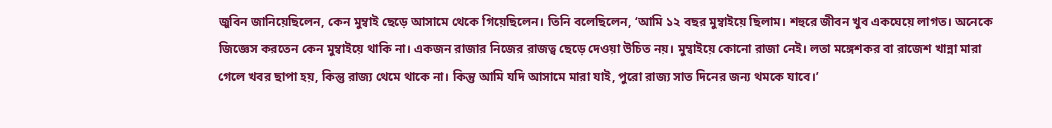জুবিন জানিয়েছিলেন, কেন মুম্বাই ছেড়ে আসামে থেকে গিয়েছিলেন। তিনি বলেছিলেন, ‘আমি ১২ বছর মুম্বাইয়ে ছিলাম। শহুরে জীবন খুব একঘেয়ে লাগত। অনেকে জিজ্ঞেস করতেন কেন মুম্বাইয়ে থাকি না। একজন রাজার নিজের রাজত্ব ছেড়ে দেওয়া উচিত নয়। মুম্বাইয়ে কোনো রাজা নেই। লতা মঙ্গেশকর বা রাজেশ খান্না মারা গেলে খবর ছাপা হয়, কিন্তু রাজ্য থেমে থাকে না। কিন্তু আমি যদি আসামে মারা যাই, পুরো রাজ্য সাত দিনের জন্য থমকে যাবে।’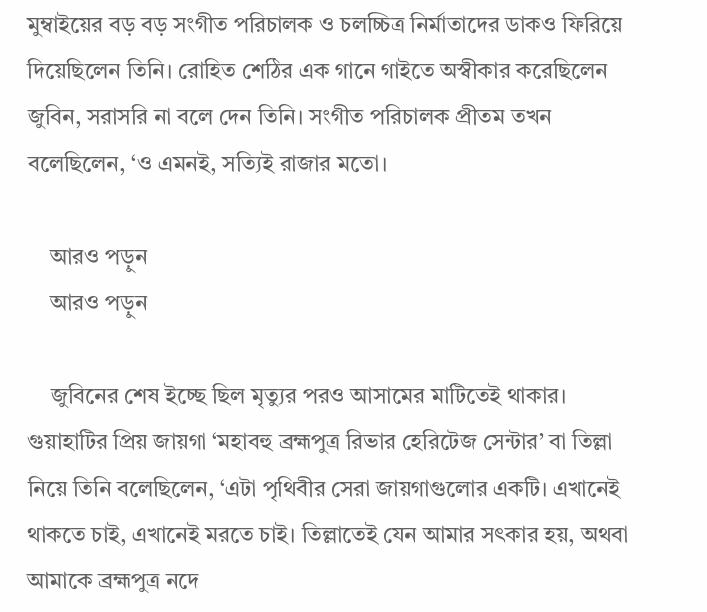মুম্বাইয়ের বড় বড় সংগীত পরিচালক ও চলচ্চিত্র নির্মাতাদের ডাকও ফিরিয়ে দিয়েছিলেন তিনি। রোহিত শেঠির এক গানে গাইতে অস্বীকার করেছিলেন জুবিন, সরাসরি না বলে দেন তিনি। সংগীত পরিচালক প্রীতম তখন বলেছিলেন, ‘ও এমনই, সত্যিই রাজার মতো।

    আরও পড়ুন
    আরও পড়ুন

    জুবিনের শেষ ইচ্ছে ছিল মৃত্যুর পরও আসামের মাটিতেই থাকার। গুয়াহাটির প্রিয় জায়গা ‘মহাবহু ব্রহ্মপুত্র রিভার হেরিটেজ সেন্টার’ বা তিল্লা নিয়ে তিনি বলেছিলেন, ‘এটা পৃথিবীর সেরা জায়গাগুলোর একটি। এখানেই থাকতে চাই, এখানেই মরতে চাই। তিল্লাতেই যেন আমার সৎকার হয়, অথবা আমাকে ব্রহ্মপুত্র নদে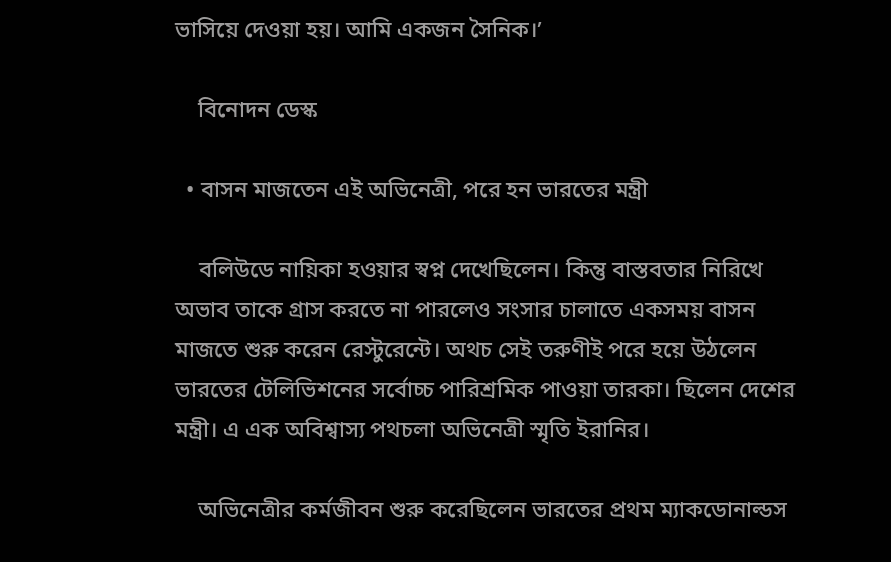ভাসিয়ে দেওয়া হয়। আমি একজন সৈনিক।’

    বিনোদন ডেস্ক

  • বাসন মাজতেন এই অভিনেত্রী, পরে হন ভারতের মন্ত্রী

    বলিউডে নায়িকা হওয়ার স্বপ্ন দেখেছিলেন। কিন্তু বাস্তবতার নিরিখে অভাব তাকে গ্রাস করতে না পারলেও সংসার চালাতে একসময় বাসন মাজতে শুরু করেন রেস্টুরেন্টে। অথচ সেই তরুণীই পরে হয়ে উঠলেন ভারতের টেলিভিশনের সর্বোচ্চ পারিশ্রমিক পাওয়া তারকা। ছিলেন দেশের মন্ত্রী। এ এক অবিশ্বাস্য পথচলা অভিনেত্রী স্মৃতি ইরানির।

    অভিনেত্রীর কর্মজীবন শুরু করেছিলেন ভারতের প্রথম ম্যাকডোনাল্ডস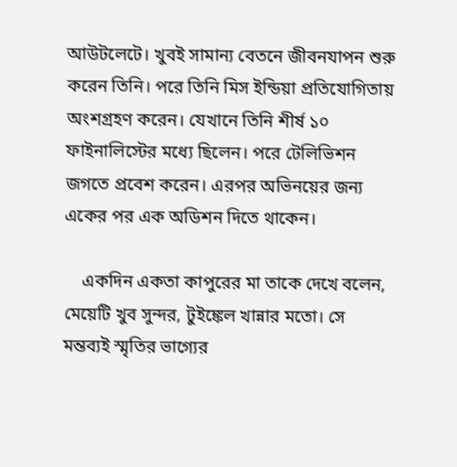আউটলেটে। খুবই সামান্য বেতনে জীবনযাপন শুরু করেন তিনি। পরে তিনি মিস ইন্ডিয়া প্রতিযোগিতায় অংশগ্রহণ করেন। যেখানে তিনি শীর্ষ ১০ ফাইনালিস্টের মধ্যে ছিলেন। পরে টেলিভিশন জগতে প্রবেশ করেন। এরপর অভিনয়ের জন্য একের পর এক অডিশন দিতে থাকেন।

    একদিন একতা কাপুরের মা তাকে দেখে বলেন, মেয়েটি খুব সুন্দর, টুইঙ্কেল খান্নার মতো। সে মন্তব্যই স্মৃতির ভাগ্যের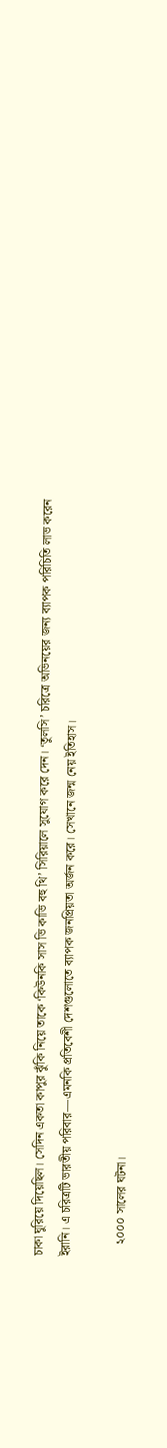চাকা ঘুরিয়ে দিয়েছিল। সেদিন একতা কাপুর ঝুঁকি নিয়ে তাকে ‘কিউনকি সাস ভি কাভি বহু থি’ সিরিয়ালে সুযোগ করে দেন। ‘তুলসি’ চরিত্রে অভিনয়ের জন্য ব্যাপক পরিচিতি লাভ করেন ইরানি। এ চরিত্রটি ভারতীয় পরিবার—এমনকি প্রতিবেশী দেশগুলোতে ব্যাপক জনপ্রিয়তা অর্জন করে। সেখানে জন্ম নেয় ইতিহাস।

    ২০০০ সালের ঘটনা।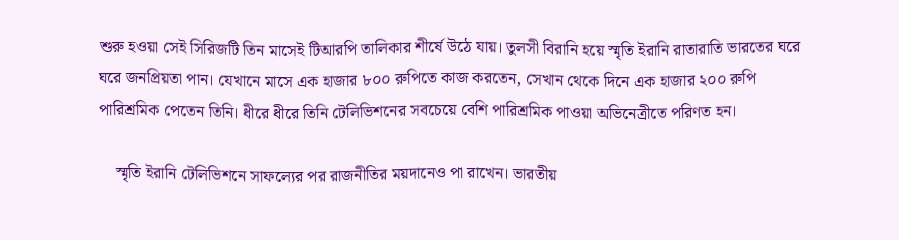শুরু হওয়া সেই সিরিজটি তিন মাসেই টিআরপি তালিকার শীর্ষে উঠে যায়। তুলসী বিরানি হয়ে স্মৃতি ইরানি রাতারাতি ভারতের ঘরে ঘরে জনপ্রিয়তা পান। যেখানে মাসে এক হাজার ৮০০ রুপিতে কাজ করতেন, সেখান থেকে দিনে এক হাজার ২০০ রুপি পারিশ্রমিক পেতেন তিনি। ধীরে ধীরে তিনি টেলিভিশনের সবচেয়ে বেশি পারিশ্রমিক পাওয়া অভিনেত্রীতে পরিণত হন।

    স্মৃতি ইরানি টেলিভিশনে সাফল্যের পর রাজনীতির ময়দানেও পা রাখেন। ভারতীয়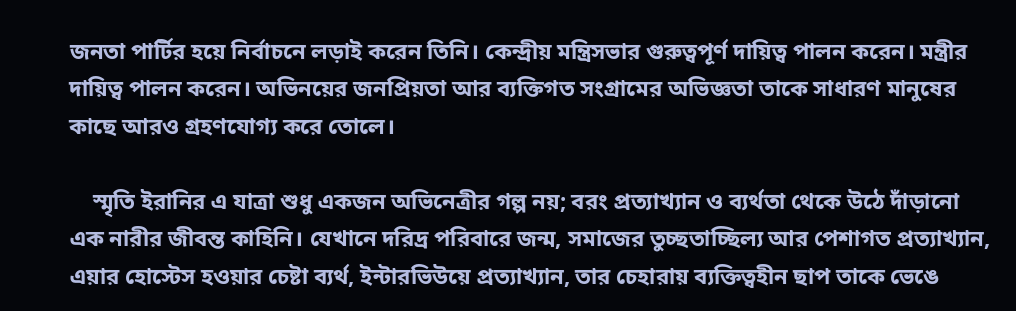জনতা পার্টির হয়ে নির্বাচনে লড়াই করেন তিনি। কেন্দ্রীয় মন্ত্রিসভার গুরুত্বপূর্ণ দায়িত্ব পালন করেন। মন্ত্রীর দায়িত্ব পালন করেন। অভিনয়ের জনপ্রিয়তা আর ব্যক্তিগত সংগ্রামের অভিজ্ঞতা তাকে সাধারণ মানুষের কাছে আরও গ্রহণযোগ্য করে তোলে।

    স্মৃতি ইরানির এ যাত্রা শুধু একজন অভিনেত্রীর গল্প নয়; বরং প্রত্যাখ্যান ও ব্যর্থতা থেকে উঠে দাঁড়ানো এক নারীর জীবন্ত কাহিনি। যেখানে দরিদ্র পরিবারে জন্ম, সমাজের তুচ্ছতাচ্ছিল্য আর পেশাগত প্রত্যাখ্যান, এয়ার হোস্টেস হওয়ার চেষ্টা ব্যর্থ, ইন্টারভিউয়ে প্রত্যাখ্যান, তার চেহারায় ব্যক্তিত্বহীন ছাপ তাকে ভেঙে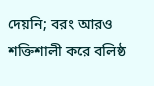দেয়নি; বরং আরও শক্তিশালী করে বলিষ্ঠ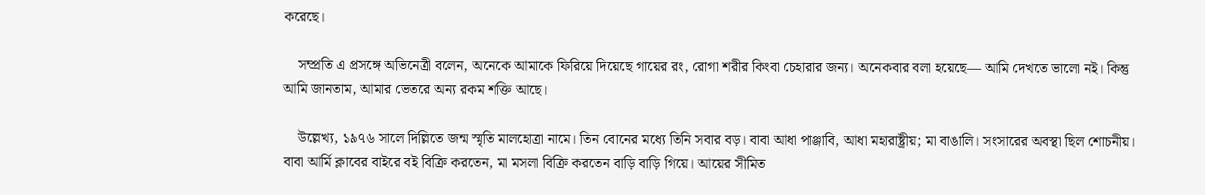করেছে।

    সম্প্রতি এ প্রসঙ্গে অভিনেত্রী বলেন, অনেকে আমাকে ফিরিয়ে দিয়েছে গায়ের রং, রোগা শরীর কিংবা চেহারার জন্য। অনেকবার বলা হয়েছে— আমি দেখতে ভালো নই। কিন্তু আমি জানতাম, আমার ভেতরে অন্য রকম শক্তি আছে।

    উল্লেখ্য, ১৯৭৬ সালে দিল্লিতে জন্ম স্মৃতি মালহোত্রা নামে। তিন বোনের মধ্যে তিনি সবার বড়। বাবা আধা পাঞ্জাবি, আধা মহারাষ্ট্রীয়; মা বাঙালি। সংসারের অবস্থা ছিল শোচনীয়। বাবা আর্মি ক্লাবের বাইরে বই বিক্রি করতেন, মা মসলা বিক্রি করতেন বাড়ি বাড়ি গিয়ে। আয়ের সীমিত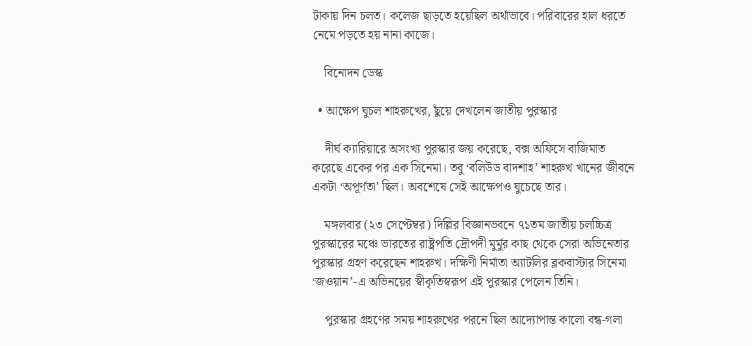টাকায় দিন চলত। কলেজ ছাড়তে হয়েছিল অর্থাভাবে। পরিবারের হাল ধরতে নেমে পড়তে হয় নানা কাজে।

    বিনোদন ডেস্ক

  • আক্ষেপ ঘুচল শাহরুখের, ছুঁয়ে দেখলেন জাতীয় পুরস্কার

    দীর্ঘ ক্যারিয়ারে অসংখ্য পুরস্কার জয় করেছে, বক্স অফিসে বাজিমাত করেছে একের পর এক সিনেমা। তবু ‘বলিউড বাদশাহ’ শাহরুখ খানের জীবনে একটা ‘অপূর্ণতা’ ছিল। অবশেষে সেই আক্ষেপও ঘুচেছে তার।

    মঙ্গলবার (২৩ সেপ্টেম্বর) দিল্লির বিজ্ঞানভবনে ৭১তম জাতীয় চলচ্চিত্র পুরস্কারের মঞ্চে ভারতের রাষ্ট্রপতি দ্রৌপদী মুর্মুর কাছ থেকে সেরা অভিনেতার পুরস্কার গ্রহণ করেছেন শাহরুখ। দক্ষিণী নির্মাতা অ্যাটলির ব্লকবাস্টার সিনেমা ‘জওয়ান’-এ অভিনয়ের স্বীকৃতিস্বরূপ এই পুরস্কার পেলেন তিনি।

    পুরস্কার গ্রহণের সময় শাহরুখের পরনে ছিল আদ্যোপান্ত কালো বন্ধ-গলা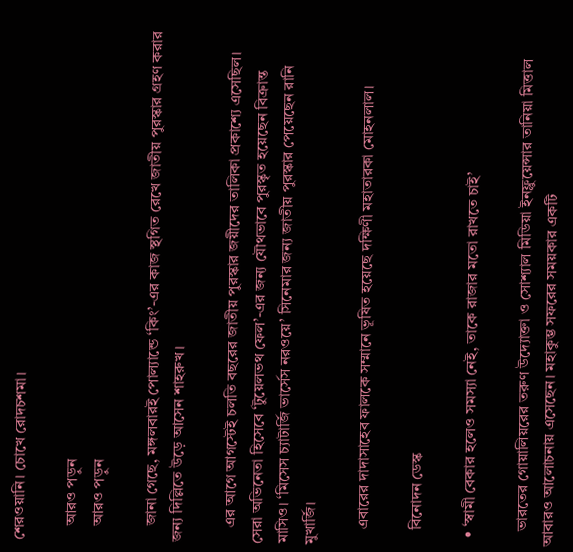শেরওয়ানি। চোখে রোদচশমা।

    আরও পড়ুন
    আরও পড়ুন

    জানা গেছে, মঙ্গলবারই পোল্যান্ডে ‘কিং’-এর কাজ স্থগিত রেখে জাতীয় পুরস্কার গ্রহণ করার জন্য দিল্লিতে উড়ে আসেন শাহরুখ।

    এর আগে আগস্টেই চলতি বছরের জাতীয় পুরস্কার জয়ীদের তালিকা প্রকাশ্যে এসেছিল। সেরা অভিনেতা হিসেবে ‘টুয়েলভথ ফেল’-এর জন্য যৌথভাবে পুরস্কৃত হয়েছেন বিক্রান্ত মাসিও। ‘মিসেস চ্যাটার্জি ভার্সেস নরওয়ে’ সিনেমার জন্য জাতীয় পুরস্কার পেয়েছেন রানি মুখার্জি।

    এবারের দাদাসাহেব ফালকে সম্মানে ভূষিত হয়েছে দক্ষিণী মহাতারকা মোহনলাল।

    বিনোদন ডেস্ক

  • ‘স্বামী বেকার হলেও সমস্যা নেই, তাকে রাজার মতো রাখতে চাই’

    ভারতের গোয়ালিয়রের তরুণ উদ্যোক্তা ও সোশ্যাল মিডিয়া ইনফ্লুয়েন্সার তানিয়া মিত্তাল আবারও আলোচনায় এসেছেন। মহাকুম্ভ সফরের সময়কার একটি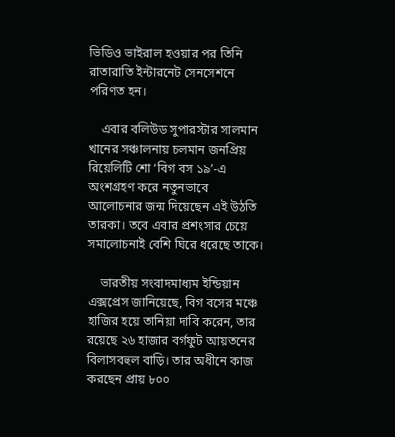ভিডিও ভাইরাল হওয়ার পর তিনি রাতারাতি ইন্টারনেট সেনসেশনে পরিণত হন।

    এবার বলিউড সুপারস্টার সালমান খানের সঞ্চালনায় চলমান জনপ্রিয় রিয়েলিটি শো ‘বিগ বস ১৯’-এ অংশগ্রহণ করে নতুনভাবে আলোচনার জন্ম দিয়েছেন এই উঠতি তারকা। তবে এবার প্রশংসার চেয়ে সমালোচনাই বেশি ঘিরে ধরেছে তাকে।

    ভারতীয় সংবাদমাধ্যম ইন্ডিয়ান এক্সপ্রেস জানিয়েছে, বিগ বসের মঞ্চে হাজির হয়ে তানিয়া দাবি করেন, তার রয়েছে ২৬ হাজার বর্গফুট আয়তনের বিলাসবহুল বাড়ি। তার অধীনে কাজ করছেন প্রায় ৮০০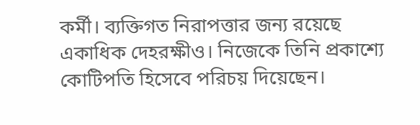কর্মী। ব্যক্তিগত নিরাপত্তার জন্য রয়েছে একাধিক দেহরক্ষীও। নিজেকে তিনি প্রকাশ্যে কোটিপতি হিসেবে পরিচয় দিয়েছেন।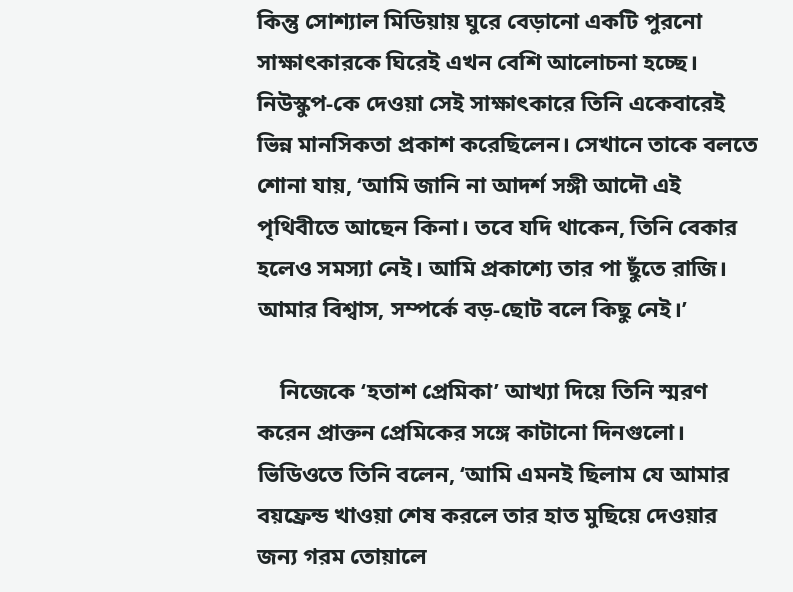কিন্তু সোশ্যাল মিডিয়ায় ঘুরে বেড়ানো একটি পুরনো সাক্ষাৎকারকে ঘিরেই এখন বেশি আলোচনা হচ্ছে। নিউস্কুপ-কে দেওয়া সেই সাক্ষাৎকারে তিনি একেবারেই ভিন্ন মানসিকতা প্রকাশ করেছিলেন। সেখানে তাকে বলতে শোনা যায়, ‘আমি জানি না আদর্শ সঙ্গী আদৌ এই পৃথিবীতে আছেন কিনা। তবে যদি থাকেন, তিনি বেকার হলেও সমস্যা নেই। আমি প্রকাশ্যে তার পা ছুঁতে রাজি। আমার বিশ্বাস, সম্পর্কে বড়-ছোট বলে কিছু নেই।’

    নিজেকে ‘হতাশ প্রেমিকা’ আখ্যা দিয়ে তিনি স্মরণ করেন প্রাক্তন প্রেমিকের সঙ্গে কাটানো দিনগুলো। ভিডিওতে তিনি বলেন, ‘আমি এমনই ছিলাম যে আমার বয়ফ্রেন্ড খাওয়া শেষ করলে তার হাত মুছিয়ে দেওয়ার জন্য গরম তোয়ালে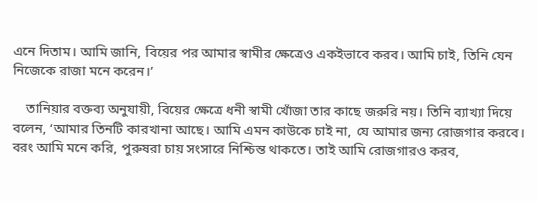এনে দিতাম। আমি জানি, বিয়ের পর আমার স্বামীর ক্ষেত্রেও একইভাবে করব। আমি চাই, তিনি যেন নিজেকে রাজা মনে করেন।’

    তানিয়ার বক্তব্য অনুযায়ী, বিয়ের ক্ষেত্রে ধনী স্বামী খোঁজা তার কাছে জরুরি নয়। তিনি ব্যাখ্যা দিয়ে বলেন, ‘আমার তিনটি কারখানা আছে। আমি এমন কাউকে চাই না, যে আমার জন্য রোজগার করবে। বরং আমি মনে করি, পুরুষরা চায় সংসারে নিশ্চিন্ত থাকতে। তাই আমি রোজগারও করব,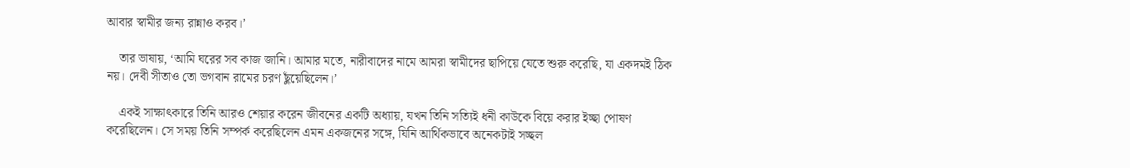আবার স্বামীর জন্য রান্নাও করব।’

    তার ভাষায়, ‘আমি ঘরের সব কাজ জানি। আমার মতে, নারীবাদের নামে আমরা স্বামীদের ছাপিয়ে যেতে শুরু করেছি, যা একদমই ঠিক নয়। দেবী সীতাও তো ভগবান রামের চরণ ছুঁয়েছিলেন।’

    একই সাক্ষাৎকারে তিনি আরও শেয়ার করেন জীবনের একটি অধ্যায়, যখন তিনি সত্যিই ধনী কাউকে বিয়ে করার ইচ্ছা পোষণ করেছিলেন। সে সময় তিনি সম্পর্ক করেছিলেন এমন একজনের সঙ্গে, যিনি আর্থিকভাবে অনেকটাই সচ্ছল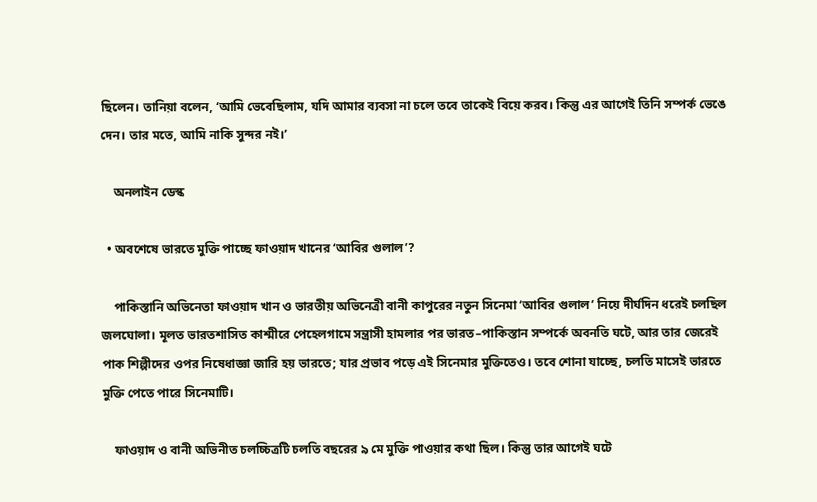ছিলেন। তানিয়া বলেন, ‘আমি ভেবেছিলাম, যদি আমার ব্যবসা না চলে তবে তাকেই বিয়ে করব। কিন্তু এর আগেই তিনি সম্পর্ক ভেঙে দেন। তার মতে, আমি নাকি সুন্দর নই।’

    অনলাইন ডেস্ক

  • অবশেষে ভারতে মুক্তি পাচ্ছে ফাওয়াদ খানের ‘আবির গুলাল’?

    পাকিস্তানি অভিনেতা ফাওয়াদ খান ও ভারতীয় অভিনেত্রী বানী কাপুরের নতুন সিনেমা ‘আবির গুলাল’ নিয়ে দীর্ঘদিন ধরেই চলছিল জলঘোলা। মূলত ভারতশাসিত কাশ্মীরে পেহেলগামে সন্ত্রাসী হামলার পর ভারত–পাকিস্তান সম্পর্কে অবনতি ঘটে, আর তার জেরেই পাক শিল্পীদের ওপর নিষেধাজ্ঞা জারি হয় ভারতে; যার প্রভাব পড়ে এই সিনেমার মুক্তিতেও। তবে শোনা যাচ্ছে, চলতি মাসেই ভারতে মুক্তি পেতে পারে সিনেমাটি।

    ফাওয়াদ ও বানী অভিনীত চলচ্চিত্রটি চলতি বছরের ৯ মে মুক্তি পাওয়ার কথা ছিল। কিন্তু তার আগেই ঘটে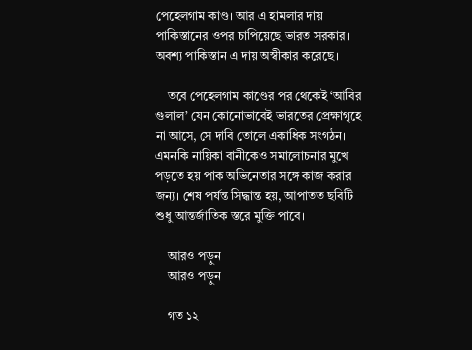পেহেলগাম কাণ্ড। আর এ হামলার দায় পাকিস্তানের ওপর চাপিয়েছে ভারত সরকার। অবশ্য পাকিস্তান এ দায় অস্বীকার করেছে।

    তবে পেহেলগাম কাণ্ডের পর থেকেই ‘আবির গুলাল’ যেন কোনোভাবেই ভারতের প্রেক্ষাগৃহে না আসে, সে দাবি তোলে একাধিক সংগঠন। এমনকি নায়িকা বানীকেও সমালোচনার মুখে পড়তে হয় পাক অভিনেতার সঙ্গে কাজ করার জন্য। শেষ পর্যন্ত সিদ্ধান্ত হয়, আপাতত ছবিটি শুধু আন্তর্জাতিক স্তরে মুক্তি পাবে।

    আরও পড়ুন
    আরও পড়ুন

    গত ১২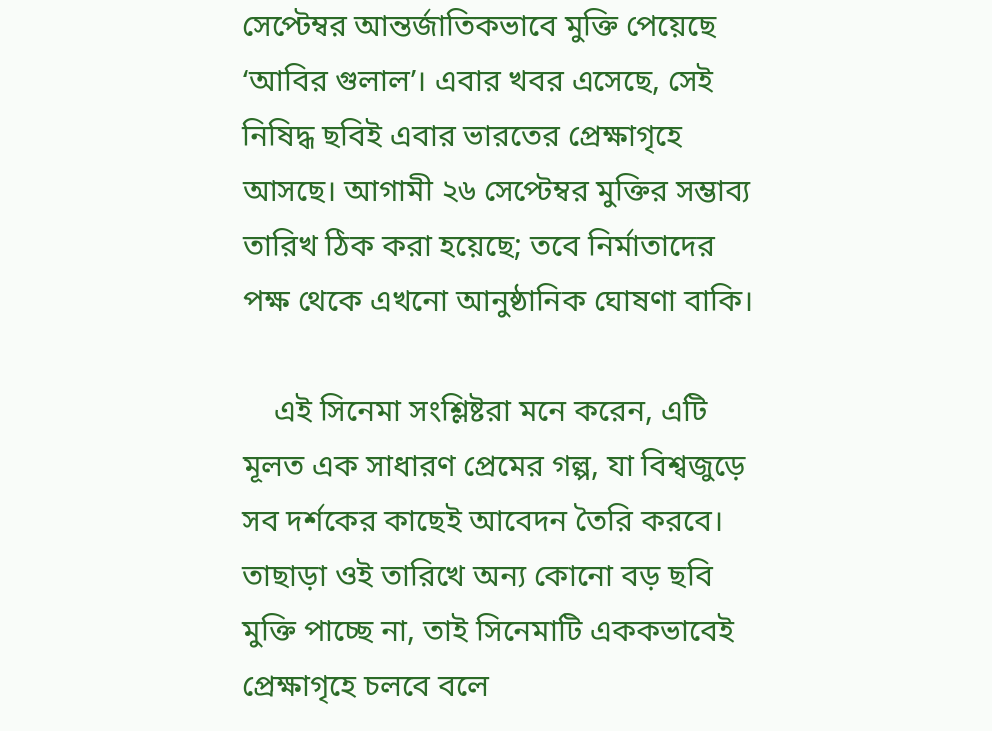সেপ্টেম্বর আন্তর্জাতিকভাবে মুক্তি পেয়েছে ‘আবির গুলাল’। এবার খবর এসেছে, সেই নিষিদ্ধ ছবিই এবার ভারতের প্রেক্ষাগৃহে আসছে। আগামী ২৬ সেপ্টেম্বর মুক্তির সম্ভাব্য তারিখ ঠিক করা হয়েছে; তবে নির্মাতাদের পক্ষ থেকে এখনো আনুষ্ঠানিক ঘোষণা বাকি।

    এই সিনেমা সংশ্লিষ্টরা মনে করেন, এটি মূলত এক সাধারণ প্রেমের গল্প, যা বিশ্বজুড়ে সব দর্শকের কাছেই আবেদন তৈরি করবে। তাছাড়া ওই তারিখে অন্য কোনো বড় ছবি মুক্তি পাচ্ছে না, তাই সিনেমাটি এককভাবেই প্রেক্ষাগৃহে চলবে বলে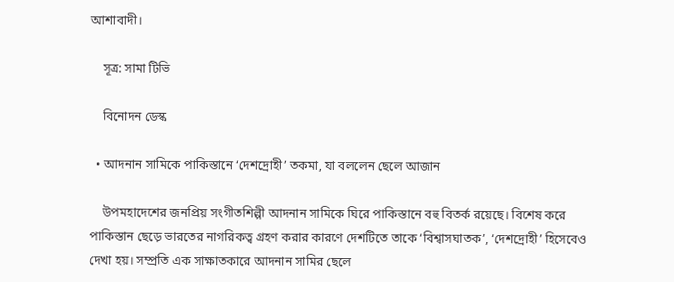আশাবাদী।

    সূত্র: সামা টিভি

    বিনোদন ডেস্ক

  • আদনান সামিকে পাকিস্তানে ‘দেশদ্রোহী’ তকমা, যা বললেন ছেলে আজান

    উপমহাদেশের জনপ্রিয় সংগীতশিল্পী আদনান সামিকে ঘিরে পাকিস্তানে বহু বিতর্ক রয়েছে। বিশেষ করে পাকিস্তান ছেড়ে ভারতের নাগরিকত্ব গ্রহণ করার কারণে দেশটিতে তাকে ‘বিশ্বাসঘাতক’, ‘দেশদ্রোহী’ হিসেবেও দেখা হয়। সম্প্রতি এক সাক্ষাতকারে আদনান সামির ছেলে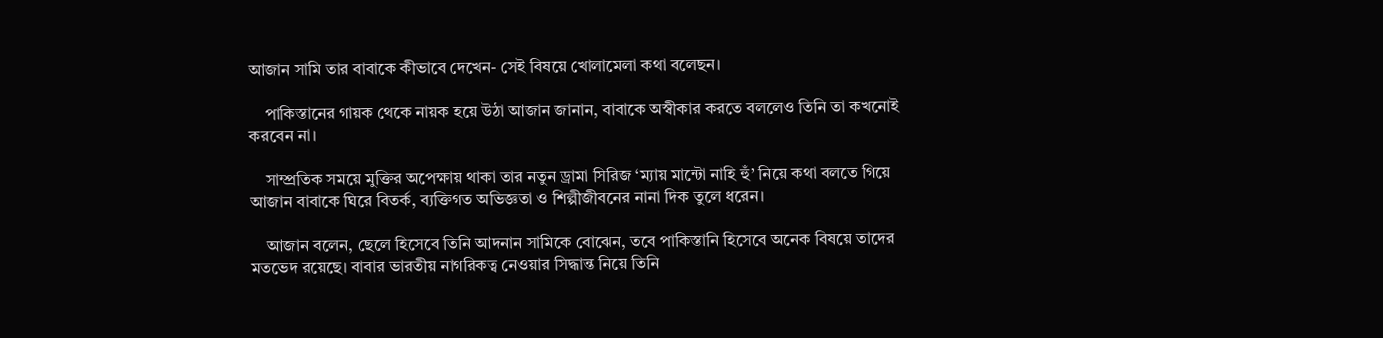আজান সামি তার বাবাকে কীভাবে দেখেন- সেই বিষয়ে খোলামেলা কথা বলেছন।

    পাকিস্তানের গায়ক থেকে নায়ক হয়ে উঠা আজান জানান, বাবাকে অস্বীকার করতে বললেও তিনি তা কখনোই করবেন না।

    সাম্প্রতিক সময়ে মুক্তির অপেক্ষায় থাকা তার নতুন ড্রামা সিরিজ ‘ম্যায় মান্টো নাহি হুঁ’ নিয়ে কথা বলতে গিয়ে আজান বাবাকে ঘিরে বিতর্ক, ব্যক্তিগত অভিজ্ঞতা ও শিল্পীজীবনের নানা দিক তুলে ধরেন।

    আজান বলেন, ছেলে হিসেবে তিনি আদনান সামিকে বোঝেন, তবে পাকিস্তানি হিসেবে অনেক বিষয়ে তাদের মতভেদ রয়েছে। বাবার ভারতীয় নাগরিকত্ব নেওয়ার সিদ্ধান্ত নিয়ে তিনি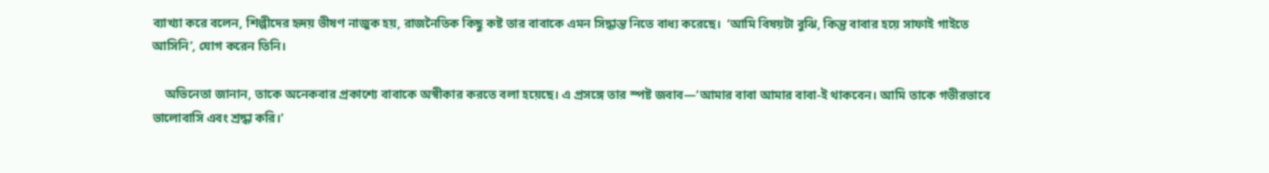ব্যাখ্যা করে বলেন, শিল্পীদের হৃদয় ভীষণ নাজুক হয়, রাজনৈতিক কিছু কষ্ট তার বাবাকে এমন সিদ্ধান্ত নিতে বাধ্য করেছে।  ‘আমি বিষয়টা বুঝি, কিন্তু বাবার হয়ে সাফাই গাইতে আসিনি’, যোগ করেন তিনি।

    অভিনেতা জানান, তাকে অনেকবার প্রকাশ্যে বাবাকে অস্বীকার করতে বলা হয়েছে। এ প্রসঙ্গে তার স্পষ্ট জবাব—‘আমার বাবা আমার বাবা-ই থাকবেন। আমি তাকে গভীরভাবে ভালোবাসি এবং শ্রদ্ধা করি।’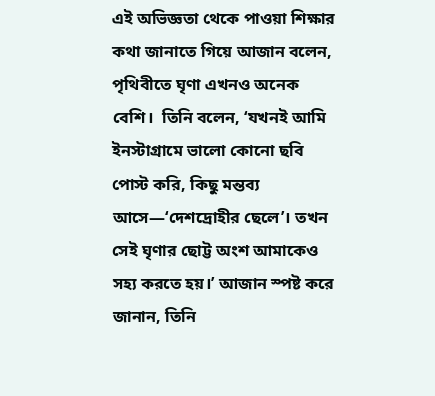এই অভিজ্ঞতা থেকে পাওয়া শিক্ষার কথা জানাতে গিয়ে আজান বলেন, পৃথিবীতে ঘৃণা এখনও অনেক বেশি।  তিনি বলেন, ‘যখনই আমি ইনস্টাগ্রামে ভালো কোনো ছবি পোস্ট করি, কিছু মন্তব্য আসে—‘দেশদ্রোহীর ছেলে’। তখন সেই ঘৃণার ছোট্ট অংশ আমাকেও সহ্য করতে হয়।’ আজান স্পষ্ট করে জানান, তিনি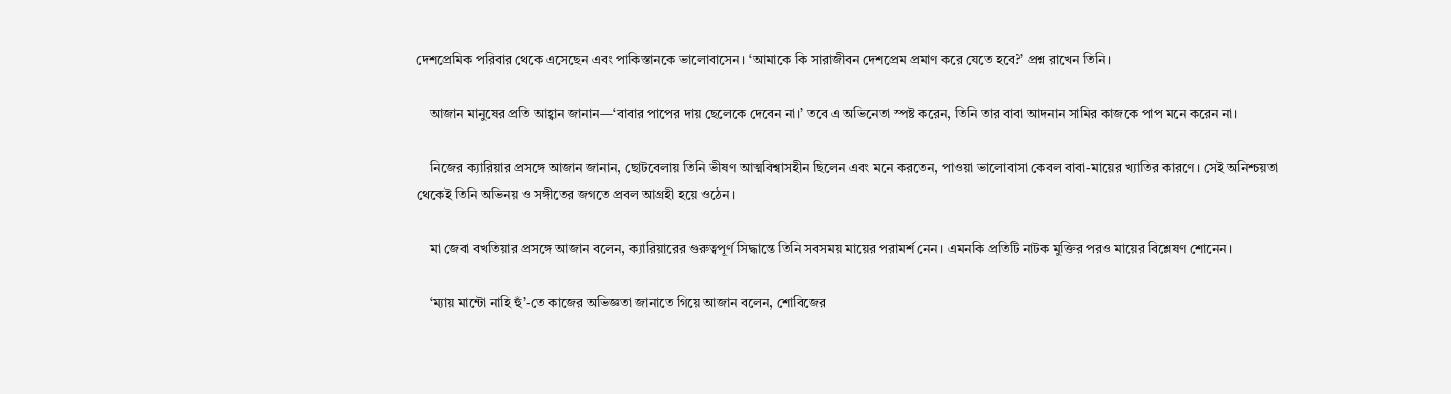দেশপ্রেমিক পরিবার থেকে এসেছেন এবং পাকিস্তানকে ভালোবাসেন। ‘আমাকে কি সারাজীবন দেশপ্রেম প্রমাণ করে যেতে হবে?’ প্রশ্ন রাখেন তিনি।

    আজান মানুষের প্রতি আহ্বান জানান—‘বাবার পাপের দায় ছেলেকে দেবেন না।’ তবে এ অভিনেতা স্পষ্ট করেন, তিনি তার বাবা আদনান সামির কাজকে পাপ মনে করেন না।

    নিজের ক্যারিয়ার প্রসঙ্গে আজান জানান, ছোটবেলায় তিনি ভীষণ আত্মবিশ্বাসহীন ছিলেন এবং মনে করতেন, পাওয়া ভালোবাসা কেবল বাবা-মায়ের খ্যাতির কারণে। সেই অনিশ্চয়তা থেকেই তিনি অভিনয় ও সঙ্গীতের জগতে প্রবল আগ্রহী হয়ে ওঠেন।

    মা জেবা বখতিয়ার প্রসঙ্গে আজান বলেন, ক্যারিয়ারের গুরুত্বপূর্ণ সিদ্ধান্তে তিনি সবসময় মায়ের পরামর্শ নেন। এমনকি প্রতিটি নাটক মুক্তির পরও মায়ের বিশ্লেষণ শোনেন।

    ‘ম্যায় মান্টো নাহি হুঁ’-তে কাজের অভিজ্ঞতা জানাতে গিয়ে আজান বলেন, শোবিজের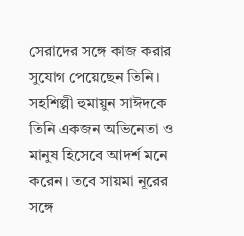সেরাদের সঙ্গে কাজ করার সুযোগ পেয়েছেন তিনি। সহশিল্পী হুমায়ুন সাঈদকে তিনি একজন অভিনেতা ও মানুষ হিসেবে আদর্শ মনে করেন। তবে সায়মা নূরের সঙ্গে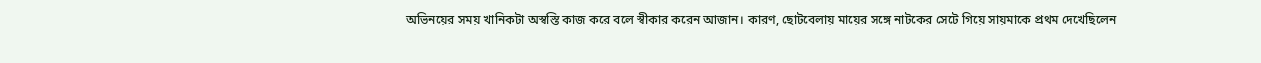অভিনয়ের সময় খানিকটা অস্বস্তি কাজ করে বলে স্বীকার করেন আজান। কারণ, ছোটবেলায় মায়ের সঙ্গে নাটকের সেটে গিয়ে সায়মাকে প্রথম দেখেছিলেন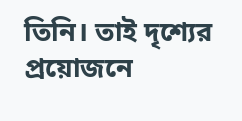তিনি। তাই দৃশ্যের প্রয়োজনে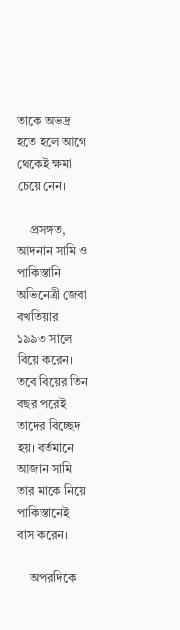তাকে অভদ্র হতে হলে আগে থেকেই ক্ষমা চেয়ে নেন।

    প্রসঙ্গত, আদনান সামি ও পাকিস্তানি অভিনেত্রী জেবা বখতিয়ার ১৯৯৩ সালে বিয়ে করেন। তবে বিয়ের তিন বছর পরেই তাদের বিচ্ছেদ হয়। বর্তমানে আজান সামি তার মাকে নিয়ে পাকিস্তানেই বাস করেন।

    অপরদিকে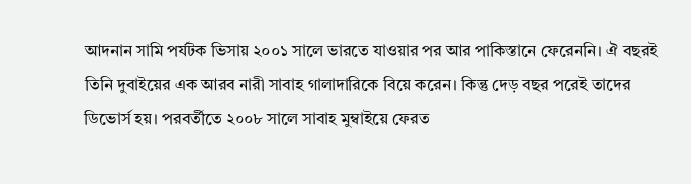আদনান সামি পর্যটক ভিসায় ২০০১ সালে ভারতে যাওয়ার পর আর পাকিস্তানে ফেরেননি। ঐ বছরই তিনি দুবাইয়ের এক আরব নারী সাবাহ গালাদারিকে বিয়ে করেন। কিন্তু দেড় বছর পরেই তাদের ডিভোর্স হয়। পরবর্তীতে ২০০৮ সালে সাবাহ মুম্বাইয়ে ফেরত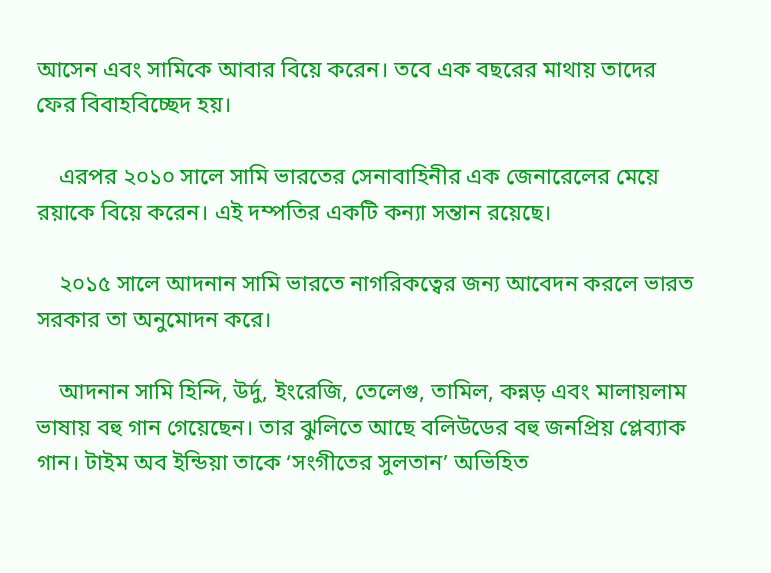আসেন এবং সামিকে আবার বিয়ে করেন। তবে এক বছরের মাথায় তাদের ফের বিবাহবিচ্ছেদ হয়।

    এরপর ২০১০ সালে সামি ভারতের সেনাবাহিনীর এক জেনারেলের মেয়ে রয়াকে বিয়ে করেন। এই দম্পতির একটি কন্যা সন্তান রয়েছে।

    ২০১৫ সালে আদনান সামি ভারতে নাগরিকত্বের জন্য আবেদন করলে ভারত সরকার তা অনুমোদন করে।

    আদনান সামি হিন্দি, উর্দু, ইংরেজি, তেলেগু, তামিল, কন্নড় এবং মালায়লাম ভাষায় বহু গান গেয়েছেন। তার ঝুলিতে আছে বলিউডের বহু জনপ্রিয় প্লেব্যাক গান। টাইম অব ইন্ডিয়া তাকে ‘সংগীতের সুলতান’ অভিহিত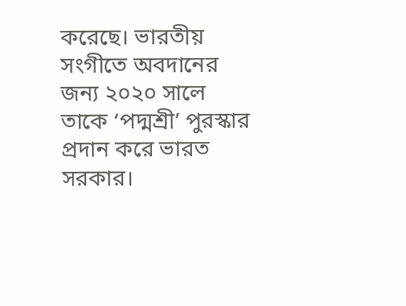করেছে। ভারতীয় সংগীতে অবদানের জন্য ২০২০ সালে তাকে ‘পদ্মশ্রী’ পুরস্কার প্রদান করে ভারত সরকার।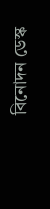বিনোদন ডেস্ক